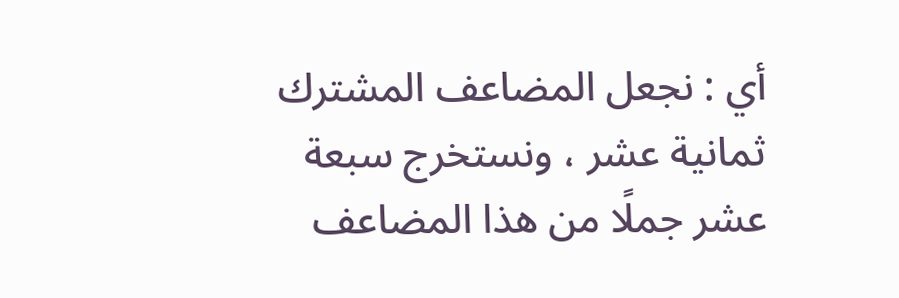أي : نجعل المضاعف المشترك ثمانية عشر ، ونستخرج سبعة عشر جملًا من هذا المضاعف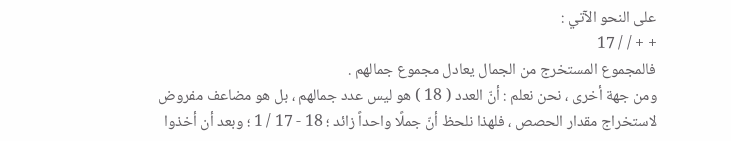على النحو الآتي :
+ + / / 17
فالمجموع المستخرج من الجمال يعادل مجموع جمالهم .
ومن جهة أخرى ، نحن نعلم : أنّ العدد ( 18 ) هو ليس عدد جمالهم ، بل هو مضاعف مفروض لاستخراج مقدار الحصص ، فلهذا نلحظ أنّ جملًا واحداً زائد ؛ 18 - 17 / 1 ؛ وبعد أن أخذوا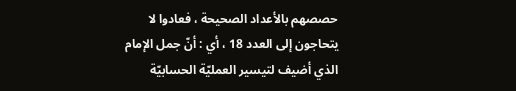حصصهم بالأعداد الصحيحة ، فعادوا لا يتحاجون إلى العدد 18 ، أي : أنّ جمل الإمام الذي أضيف لتيسير العمليّة الحسابيّة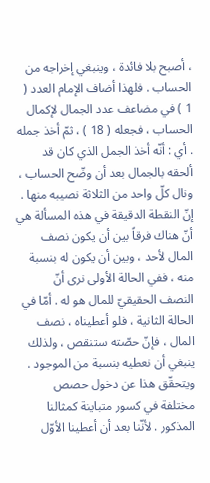، أصبح بلا فائدة ، وينبغي إخراجه من الحساب . فلهذا أضاف الإمام العدد ( 1 ) في مضاعف عدد الجمال لإكمال الحساب ، فجعله ( 18 ) ، ثمّ أخذ جمله . أي : أنّه أخذ الجمل الذي كان قد ألحقه بالجمال بعد أن وضّح الحساب ، ونال كلّ واحد من الثلاثة نصيبه منها .
إنّ النقطة الدقيقة في هذه المسألة هي أنّ هناك فرقاً بين أن يكون نصف المال لأحد ، وبين أن يكون له بنسبة منه ، ففي الحالة الأولى نرى أنّ النصف الحقيقيّ للمال هو له . أمّا في الحالة الثانية ، فلو أعطيناه ، نصف المال ، فإنّ حصّته ستنقص ، ولذلك ينبغي أن نعطيه بنسبة من الموجود . ويتحقّق هذا عن دخول حصص مختلفة في كسور متباينة كمثالنا المذكور . لأنّنا بعد أن أعطينا الأوّل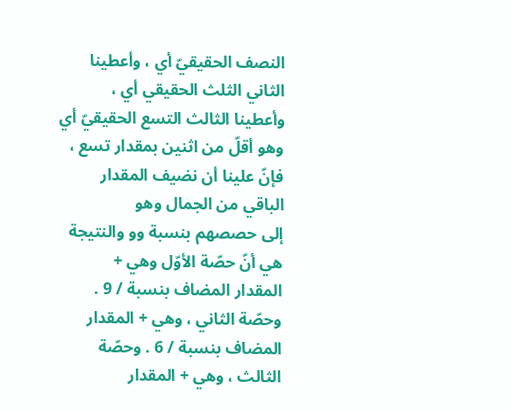النصف الحقيقيّ أي ، وأعطينا الثاني الثلث الحقيقي أي ، وأعطينا الثالث التسع الحقيقيّ أي وهو أقلّ من اثنين بمقدار تسع ، فإنّ علينا أن نضيف المقدار الباقي من الجمال وهو
إلى حصصهم بنسبة وو والنتيجة هي أنّ حصّة الأوّل وهي +
المقدار المضاف بنسبة / 9 . وحصّة الثاني ، وهي + المقدار المضاف بنسبة / 6 . وحصّة الثالث ، وهي + المقدار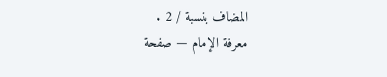المضاف بنسبة / 2 .
معرفة الإمام — صفحة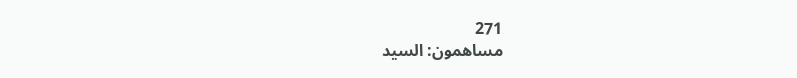271
مساهمون: السيد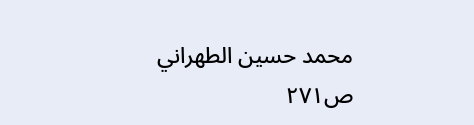محمد حسين الطهراني
ص٢٧١